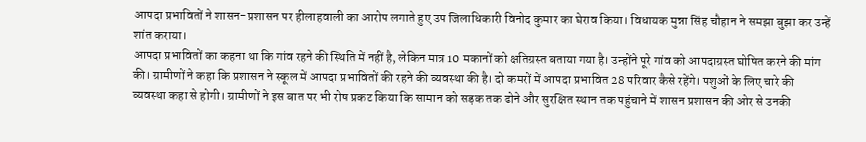आपदा प्रभावितों ने शासन-प्रशासन पर हीलाहवाली का आरोप लगाते हुए उप जिलाधिकारी विनोद कुमार का घेराव किया। विधायक मुन्ना सिंह चौहान ने समझा बुझा कर उन्हें शांत कराया।
आपदा प्रभावितों का कहना था कि गांव रहने की स्थिति में नहीं है, लेकिन मात्र 10 मकानों को क्षतिग्रस्त बताया गया है। उन्होंने पूरे गांव को आपदाग्रस्त घोषित करने की मांग की। ग्रामीणों ने कहा कि प्रशासन ने स्कूल में आपदा प्रभावितों की रहने की व्यवस्था की है। दो कमरों में आपदा प्रभावित 28 परिवार कैसे रहेंगे। पशुओं के लिए चारे की व्यवस्था कहा से होगी। ग्रामीणों ने इस बात पर भी रोष प्रकट किया कि सामान को सड़क तक ढोने और सुरक्षित स्थान तक पहुंचाने में शासन प्रशासन की ओर से उनकी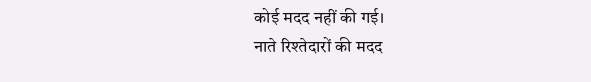कोई मदद नहीं की गई।
नाते रिश्तेदारों की मदद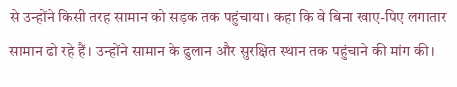से उन्होंने किसी तरह सामान को सड़क तक पहुंचाया। कहा कि वे बिना खाए-पिए लगातार सामान ढो रहे हैं। उन्होंने सामान के ढुलान और सुरक्षित स्थान तक पहुंचाने की मांग की।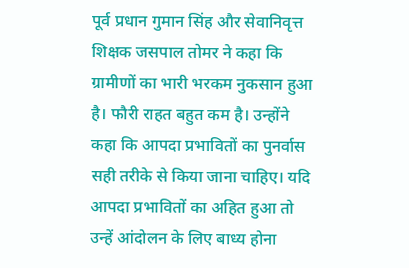पूर्व प्रधान गुमान सिंह और सेवानिवृत्त शिक्षक जसपाल तोमर ने कहा कि ग्रामीणों का भारी भरकम नुकसान हुआ है। फौरी राहत बहुत कम है। उन्होंने कहा कि आपदा प्रभावितों का पुनर्वास सही तरीके से किया जाना चाहिए। यदि आपदा प्रभावितों का अहित हुआ तो उन्हें आंदोलन के लिए बाध्य होना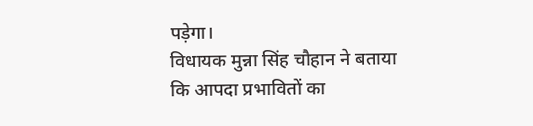पड़ेगा।
विधायक मुन्ना सिंह चौहान ने बताया कि आपदा प्रभावितों का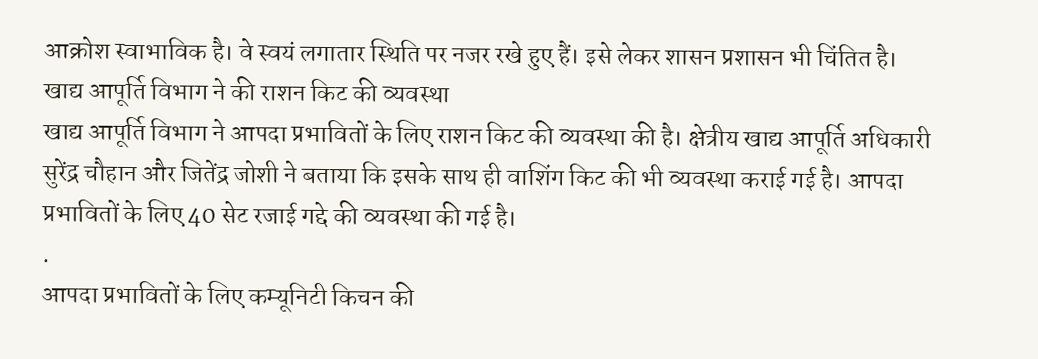आक्रोश स्वाभाविक है। वे स्वयं लगातार स्थिति पर नजर रखे हुए हैं। इसे लेकर शासन प्रशासन भी चिंतित है।
खाद्य आपूर्ति विभाग ने की राशन किट की व्यवस्था
खाद्य आपूर्ति विभाग ने आपदा प्रभावितों के लिए राशन किट की व्यवस्था की है। क्षेत्रीय खाद्य आपूर्ति अधिकारी सुरेंद्र चौहान और जितेंद्र जोशी ने बताया कि इसके साथ ही वाशिंग किट की भी व्यवस्था कराई गई है। आपदा प्रभावितों के लिए 40 सेट रजाई गद्दे की व्यवस्था की गई है।
.
आपदा प्रभावितों के लिए कम्यूनिटी किचन की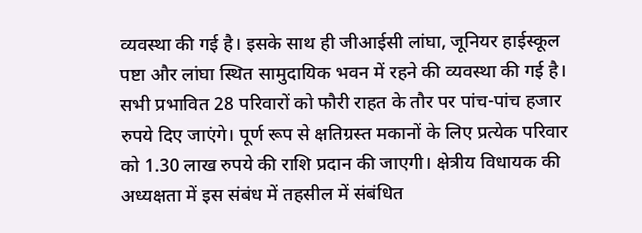व्यवस्था की गई है। इसके साथ ही जीआईसी लांघा, जूनियर हाईस्कूल पष्टा और लांघा स्थित सामुदायिक भवन में रहने की व्यवस्था की गई है। सभी प्रभावित 28 परिवारों को फौरी राहत के तौर पर पांच-पांच हजार रुपये दिए जाएंगे। पूर्ण रूप से क्षतिग्रस्त मकानों के लिए प्रत्येक परिवार को 1.30 लाख रुपये की राशि प्रदान की जाएगी। क्षेत्रीय विधायक की अध्यक्षता में इस संबंध में तहसील में संबंधित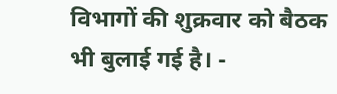विभागों की शुक्रवार को बैठक भी बुलाई गई है। -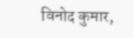विनोद कुमार,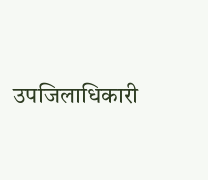उपजिलाधिकारी